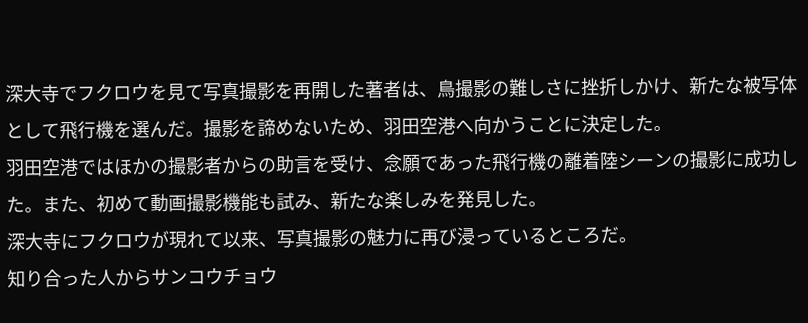深大寺でフクロウを見て写真撮影を再開した著者は、鳥撮影の難しさに挫折しかけ、新たな被写体として飛行機を選んだ。撮影を諦めないため、羽田空港へ向かうことに決定した。
羽田空港ではほかの撮影者からの助言を受け、念願であった飛行機の離着陸シーンの撮影に成功した。また、初めて動画撮影機能も試み、新たな楽しみを発見した。
深大寺にフクロウが現れて以来、写真撮影の魅力に再び浸っているところだ。
知り合った人からサンコウチョウ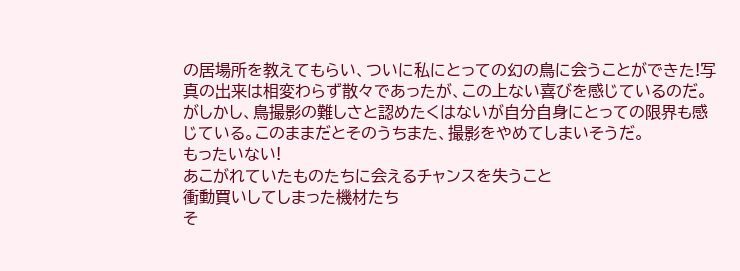の居場所を教えてもらい、ついに私にとっての幻の鳥に会うことができた!写真の出来は相変わらず散々であったが、この上ない喜びを感じているのだ。
がしかし、鳥撮影の難しさと認めたくはないが自分自身にとっての限界も感じている。このままだとそのうちまた、撮影をやめてしまいそうだ。
もったいない!
あこがれていたものたちに会えるチャンスを失うこと
衝動買いしてしまった機材たち
そ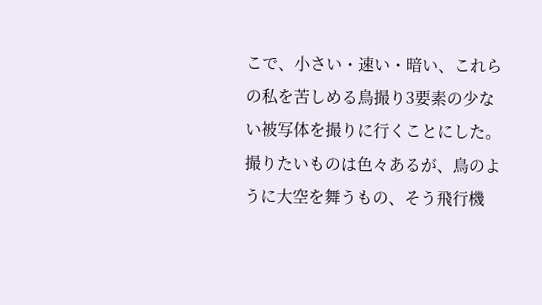こで、小さい・速い・暗い、これらの私を苦しめる鳥撮り3要素の少ない被写体を撮りに行くことにした。
撮りたいものは色々あるが、鳥のように大空を舞うもの、そう飛行機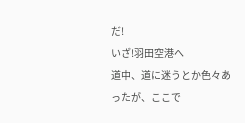だ!
いざ!羽田空港へ
道中、道に迷うとか色々あったが、ここで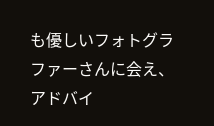も優しいフォトグラファーさんに会え、アドバイ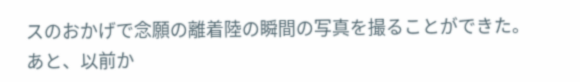スのおかげで念願の離着陸の瞬間の写真を撮ることができた。
あと、以前か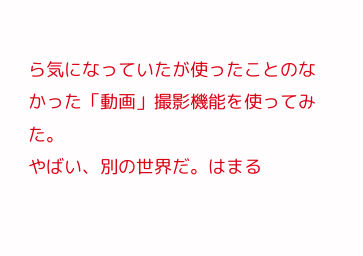ら気になっていたが使ったことのなかった「動画」撮影機能を使ってみた。
やばい、別の世界だ。はまる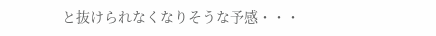と抜けられなくなりそうな予感・・・